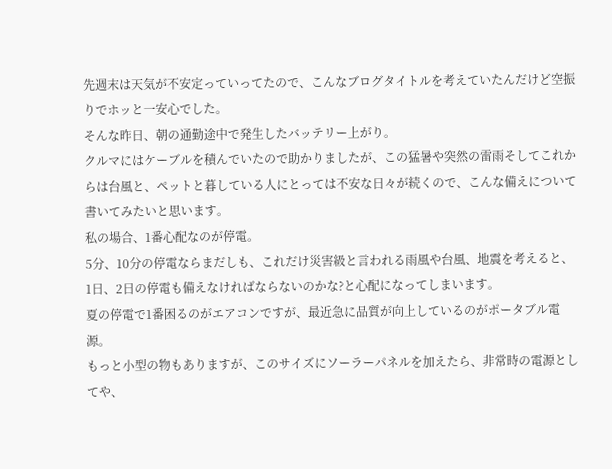先週末は天気が不安定っていってたので、こんなブログタイトルを考えていたんだけど空振りでホッと一安心でした。
そんな昨日、朝の通勤途中で発生したバッテリー上がり。
クルマにはケーブルを積んでいたので助かりましたが、この猛暑や突然の雷雨そしてこれからは台風と、ペットと暮している人にとっては不安な日々が続くので、こんな備えについて書いてみたいと思います。
私の場合、1番心配なのが停電。
5分、10分の停電ならまだしも、これだけ災害級と言われる雨風や台風、地震を考えると、1日、2日の停電も備えなければならないのかな?と心配になってしまいます。
夏の停電で1番困るのがエアコンですが、最近急に品質が向上しているのがポータブル電源。
もっと小型の物もありますが、このサイズにソーラーパネルを加えたら、非常時の電源としてや、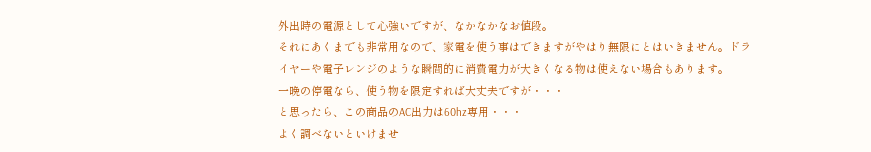外出時の電源として心強いですが、なかなかなお値段。
それにあくまでも非常用なので、家電を使う事はできますがやはり無限にとはいきません。ドライヤーや電子レンジのような瞬間的に消費電力が大きくなる物は使えない場合もあります。
一晩の停電なら、使う物を限定すれば大丈夫ですが・・・
と思ったら、この商品のAC出力は60hz専用・・・
よく調べないといけませ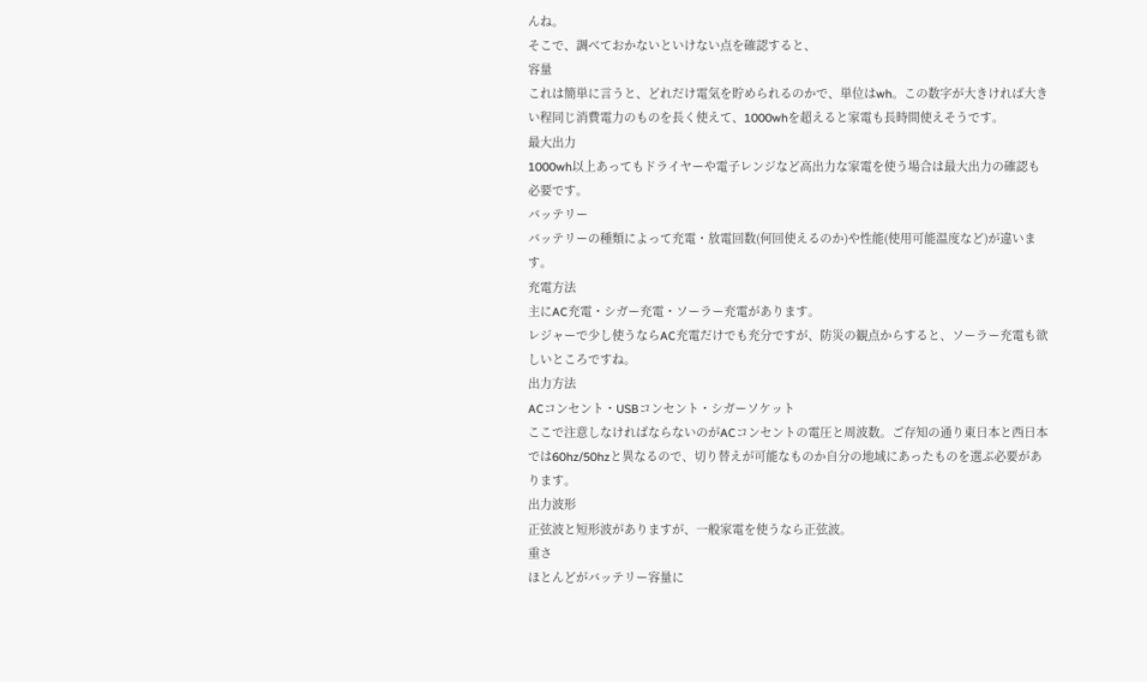んね。
そこで、調べておかないといけない点を確認すると、
容量
これは簡単に言うと、どれだけ電気を貯められるのかで、単位はwh。この数字が大きければ大きい程同じ消費電力のものを長く使えて、1000whを超えると家電も長時間使えそうです。
最大出力
1000wh以上あってもドライヤーや電子レンジなど高出力な家電を使う場合は最大出力の確認も必要です。
バッテリー
バッテリーの種類によって充電・放電回数(何回使えるのか)や性能(使用可能温度など)が違います。
充電方法
主にAC充電・シガー充電・ソーラー充電があります。
レジャーで少し使うならAC充電だけでも充分ですが、防災の観点からすると、ソーラー充電も欲しいところですね。
出力方法
ACコンセント・USBコンセント・シガーソケット
ここで注意しなければならないのがACコンセントの電圧と周波数。ご存知の通り東日本と西日本では60hz/50hzと異なるので、切り替えが可能なものか自分の地域にあったものを選ぶ必要があります。
出力波形
正弦波と短形波がありますが、一般家電を使うなら正弦波。
重さ
ほとんどがバッテリー容量に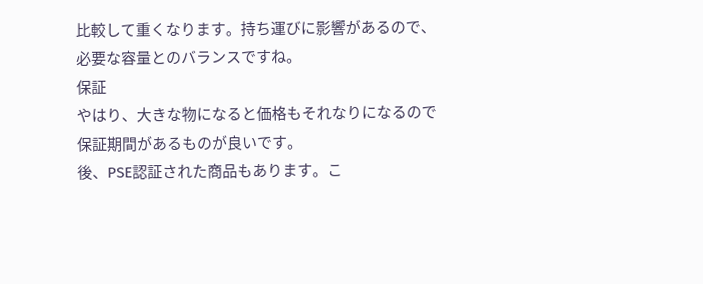比較して重くなります。持ち運びに影響があるので、必要な容量とのバランスですね。
保証
やはり、大きな物になると価格もそれなりになるので保証期間があるものが良いです。
後、PSE認証された商品もあります。こ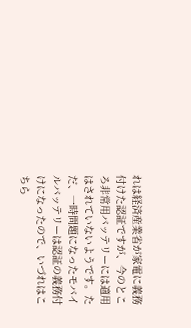れは経済産業省が家電に義務付けた認証ですが、今のところ非常用バッテリーには適用はされていないようです。ただ、一時問題になったモバイルバッテリーは認証の義務付けになったので、いづれはこちら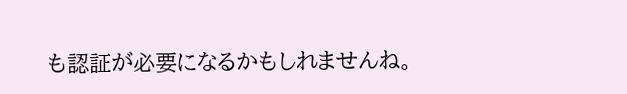も認証が必要になるかもしれませんね。